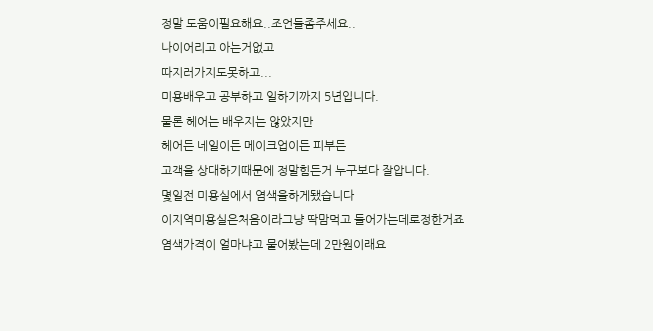정말 도움이필요해요..조언들좀주세요..
나이어리고 아는거없고
따지러가지도못하고...
미용배우고 공부하고 일하기까지 5년입니다.
물론 헤어는 배우지는 않았지만
헤어든 네일이든 메이크업이든 피부든
고객을 상대하기때문에 정말힘든거 누구보다 잘압니다.
몇일전 미용실에서 염색을하게됐습니다
이지역미용실은처음이라그냥 딱맘먹고 들어가는데로정한거죠
염색가격이 얼마냐고 물어봤는데 2만원이래요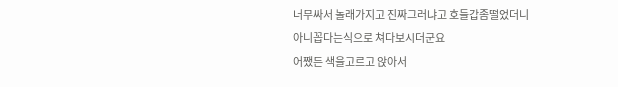너무싸서 놀래가지고 진짜그러냐고 호들갑좀떨었더니
아니꼽다는식으로 쳐다보시더군요
어쨌든 색을고르고 앉아서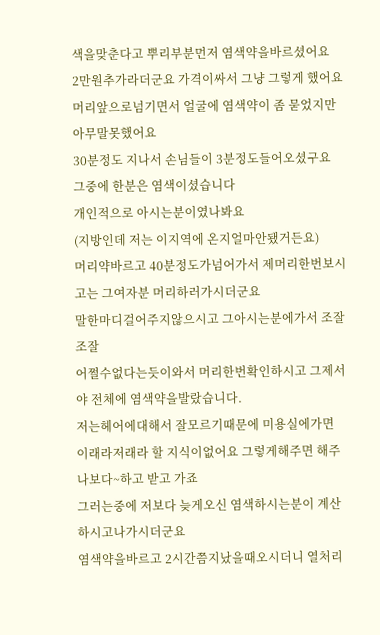색을맞춘다고 뿌리부분먼저 염색약을바르셨어요
2만원추가라더군요 가격이싸서 그냥 그렇게 했어요
머리앞으로넘기면서 얼굴에 염색약이 좀 묻었지만 아무말못했어요
30분정도 지나서 손님들이 3분정도들어오셨구요
그중에 한분은 염색이셨습니다
개인적으로 아시는분이였나봐요
(지방인데 저는 이지역에 온지얼마안됐거든요)
머리약바르고 40분정도가넘어가서 제머리한번보시고는 그여자분 머리하러가시더군요
말한마디걸어주지않으시고 그아시는분에가서 조잘조잘
어쩔수없다는듯이와서 머리한번확인하시고 그제서야 전체에 염색약을발랐습니다.
저는헤어에대해서 잘모르기때문에 미용실에가면
이래라저래라 할 지식이없어요 그렇게해주면 해주나보다~하고 받고 가죠
그러는중에 저보다 늦게오신 염색하시는분이 계산하시고나가시더군요
염색약을바르고 2시간쯤지났을때오시더니 열처리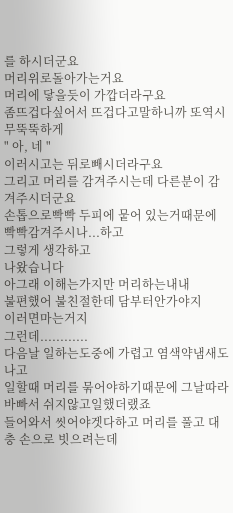를 하시더군요
머리위로돌아가는거요
머리에 닿을듯이 가깝더라구요
좀뜨겁다싶어서 뜨겁다고말하니까 또역시 무뚝뚝하게
" 아, 네 "
이러시고는 뒤로빼시더라구요
그리고 머리를 감겨주시는데 다른분이 감겨주시더군요
손톱으로빡빡 두피에 뭍어 있는거때문에 빡빡감겨주시나...하고
그렇게 생각하고
나왔습니다
아그래 이해는가지만 머리하는내내
불편했어 불친절한데 담부터안가야지
이러면마는거지
그런데............
다음날 일하는도중에 가렵고 염색약냄새도 나고
일할때 머리를 묶어야하기때문에 그날따라바빠서 쉬지않고일했더랬죠
들어와서 씻어야겟다하고 머리를 풀고 대충 손으로 빗으려는데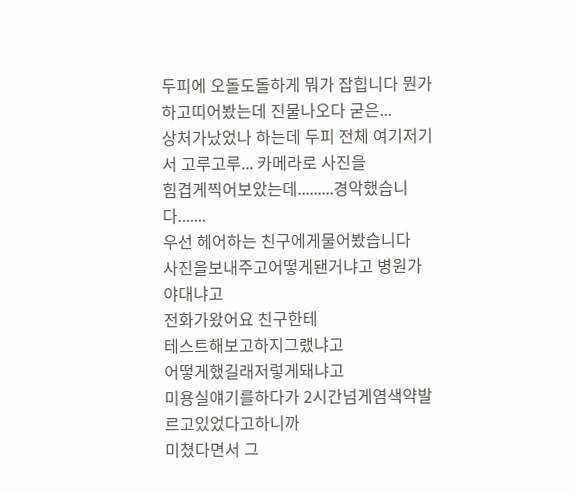두피에 오돌도돌하게 뭐가 잡힙니다 뭔가하고띠어봤는데 진물나오다 굳은...
상처가났었나 하는데 두피 전체 여기저기서 고루고루... 카메라로 사진을
힘겹게찍어보았는데.........경악했습니다.......
우선 헤어하는 친구에게물어봤습니다
사진을보내주고어떻게됀거냐고 병원가야대냐고
전화가왔어요 친구한테
테스트해보고하지그랬냐고
어떻게했길래저렇게돼냐고
미용실얘기를하다가 2시간넘게염색약발르고있었다고하니까
미쳤다면서 그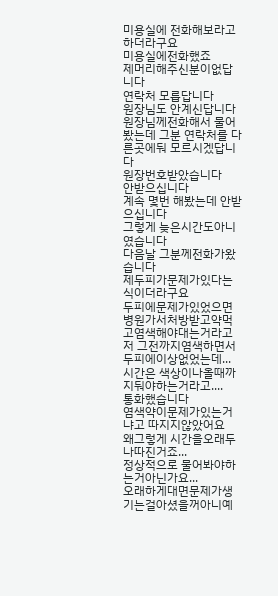미용실에 전화해보라고 하더라구요
미용실에전화했죠
제머리해주신분이없답니다
연락처 모릅답니다
원장님도 안계신답니다
원장님께전화해서 물어봤는데 그분 연락처를 다른곳에둬 모르시겠답니다
원장번호받았습니다
안받으십니다
계속 몇번 해봤는데 안받으십니다
그렇게 늦은시간도아니였습니다
다음날 그분께전화가왔습니다
제두피가문제가있다는식이더라구요
두피에문제가있었으면 병원가서처방받고약먹고염색해야대는거라고
저 그전까지염색하면서 두피에이상없었는데...
시간은 색상이나올때까지둬야하는거라고....
통화했습니다
염색약이문제가있는거냐고 따지지않았어요
왜그렇게 시간을오래두나따진거죠...
정상적으로 물어봐야하는거아닌가요...
오래하게대면문제가생기는걸아셨을꺼아니예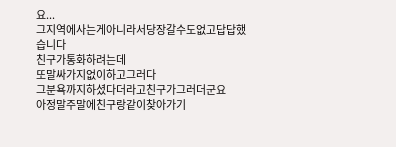요...
그지역에사는게아니라서당장갈수도없고답답했습니다
친구가통화하려는데
또말싸가지없이하고그러다
그분욕까지하셨다더라고친구가그러더군요
아정말주말에친구랑같이찾아가기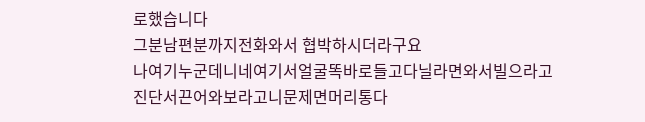로했습니다
그분남편분까지전화와서 협박하시더라구요
나여기누군데니네여기서얼굴똑바로들고다닐라면와서빌으라고
진단서끈어와보라고니문제면머리통다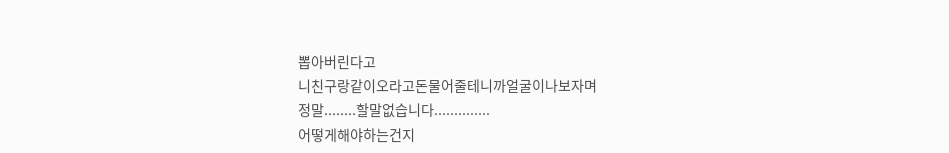뽑아버린다고
니친구랑같이오라고돈물어줄테니까얼굴이나보자며
정말........할말없습니다..............
어떻게해야하는건지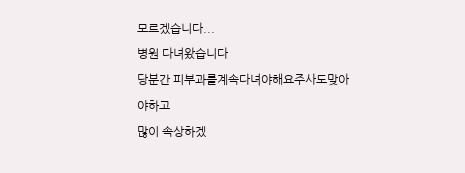모르겠습니다...
병원 다녀왔습니다
당분간 피부과를계속다녀야해요주사도맞아야하고
많이 속상하겠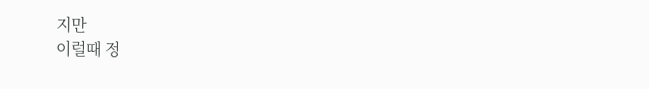지만
이럴때 정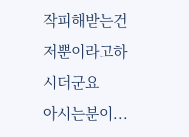작피해받는건 저뿐이라고하시더군요
아시는분이...